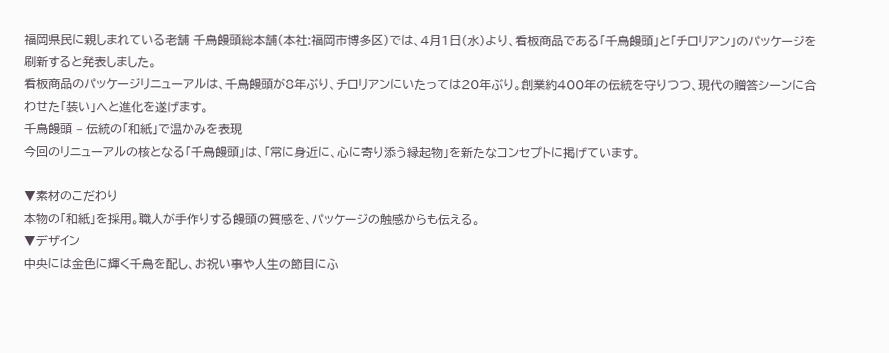福岡県民に親しまれている老舗 千鳥饅頭総本舗(本社:福岡市博多区)では、4月1日(水)より、看板商品である「千鳥饅頭」と「チロリアン」のパッケージを刷新すると発表しました。
看板商品のパッケージリニューアルは、千鳥饅頭が8年ぶり、チロリアンにいたっては20年ぶり。創業約400年の伝統を守りつつ、現代の贈答シーンに合わせた「装い」へと進化を遂げます。
千鳥饅頭 – 伝統の「和紙」で温かみを表現
今回のリニューアルの核となる「千鳥饅頭」は、「常に身近に、心に寄り添う縁起物」を新たなコンセプトに掲げています。

▼素材のこだわり
本物の「和紙」を採用。職人が手作りする饅頭の質感を、パッケージの触感からも伝える。
▼デザイン
中央には金色に輝く千鳥を配し、お祝い事や人生の節目にふ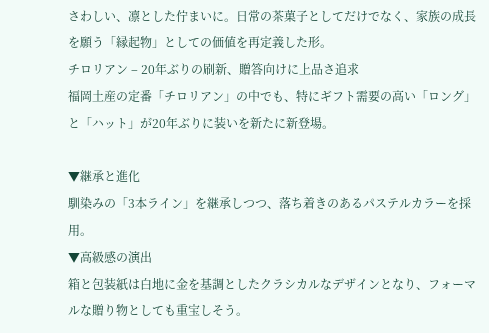さわしい、凛とした佇まいに。日常の茶菓子としてだけでなく、家族の成長を願う「縁起物」としての価値を再定義した形。
チロリアン – 20年ぶりの刷新、贈答向けに上品さ追求
福岡土産の定番「チロリアン」の中でも、特にギフト需要の高い「ロング」と「ハット」が20年ぶりに装いを新たに新登場。

▼継承と進化
馴染みの「3本ライン」を継承しつつ、落ち着きのあるパステルカラーを採用。
▼高級感の演出
箱と包装紙は白地に金を基調としたクラシカルなデザインとなり、フォーマルな贈り物としても重宝しそう。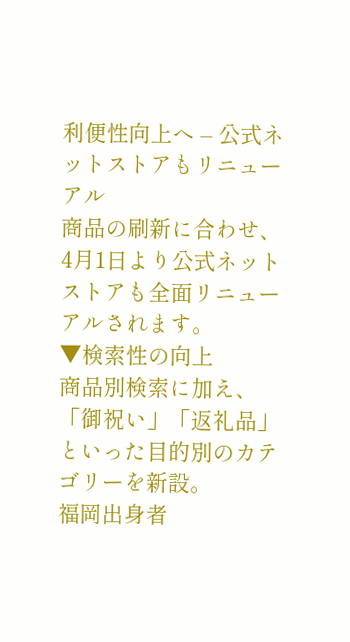利便性向上へ – 公式ネットストアもリニューアル
商品の刷新に合わせ、4月1日より公式ネットストアも全面リニューアルされます。
▼検索性の向上
商品別検索に加え、「御祝い」「返礼品」といった目的別のカテゴリーを新設。
福岡出身者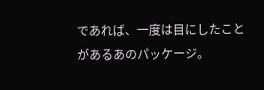であれば、一度は目にしたことがあるあのパッケージ。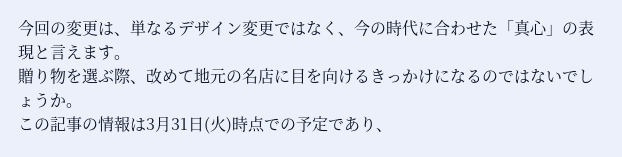今回の変更は、単なるデザイン変更ではなく、今の時代に合わせた「真心」の表現と言えます。
贈り物を選ぶ際、改めて地元の名店に目を向けるきっかけになるのではないでしょうか。
この記事の情報は3月31日(火)時点での予定であり、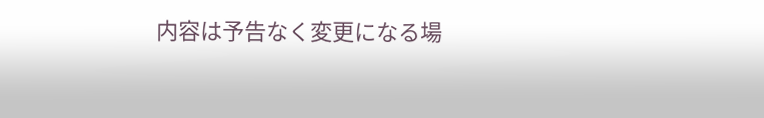内容は予告なく変更になる場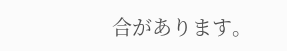合があります。